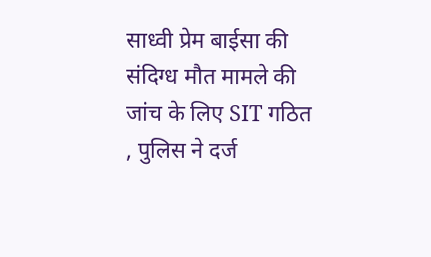साध्वी प्रेम बाईसा की संदिग्ध मौत मामले की जांच के लिए SIT गठित , पुलिस ने दर्ज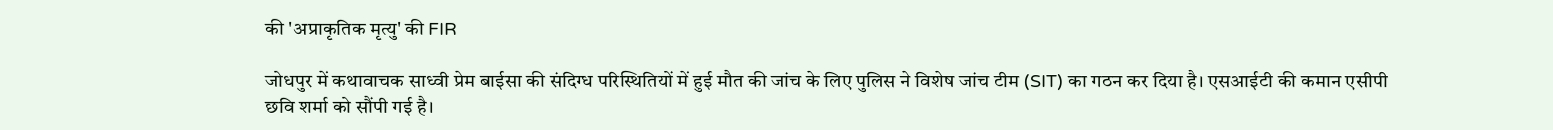की 'अप्राकृतिक मृत्यु' की FIR

जोधपुर में कथावाचक साध्वी प्रेम बाईसा की संदिग्ध परिस्थितियों में हुई मौत की जांच के लिए पुलिस ने विशेष जांच टीम (SIT) का गठन कर दिया है। एसआईटी की कमान एसीपी छवि शर्मा को सौंपी गई है।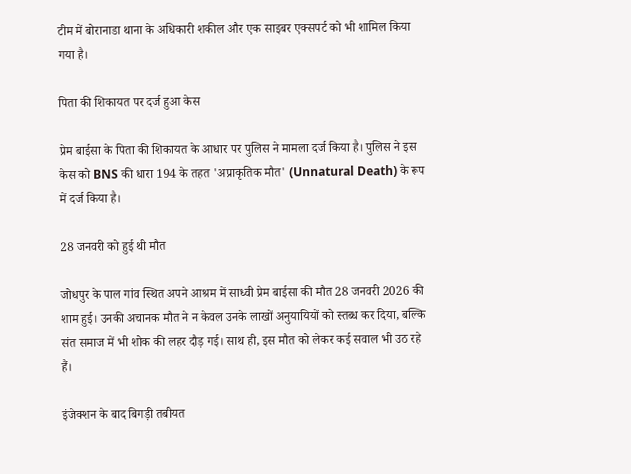टीम में बोरानाडा थाना के अधिकारी शकील और एक साइबर एक्सपर्ट को भी शामिल किया गया है।

पिता की शिकायत पर दर्ज हुआ केस

प्रेम बाईसा के पिता की शिकायत के आधार पर पुलिस ने मामला दर्ज किया है। पुलिस ने इस केस को BNS की धारा 194 के तहत 'अप्राकृतिक मौत' (Unnatural Death) के रूप में दर्ज किया है।

28 जनवरी को हुई थी मौत

जोधपुर के पाल गांव स्थित अपने आश्रम में साध्वी प्रेम बाईसा की मौत 28 जनवरी 2026 की शाम हुई। उनकी अचानक मौत ने न केवल उनके लाखों अनुयायियों को स्तब्ध कर दिया, बल्कि संत समाज में भी शोक की लहर दौड़ गई। साथ ही, इस मौत को लेकर कई सवाल भी उठ रहे हैं।

इंजेक्शन के बाद बिगड़ी तबीयत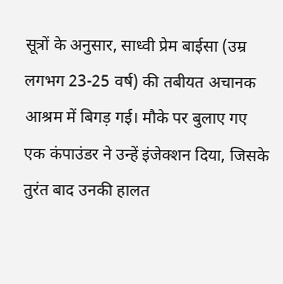सूत्रों के अनुसार, साध्वी प्रेम बाईसा (उम्र लगभग 23-25 वर्ष) की तबीयत अचानक आश्रम में बिगड़ गई। मौके पर बुलाए गए एक कंपाउंडर ने उन्हें इंजेक्शन दिया, जिसके तुरंत बाद उनकी हालत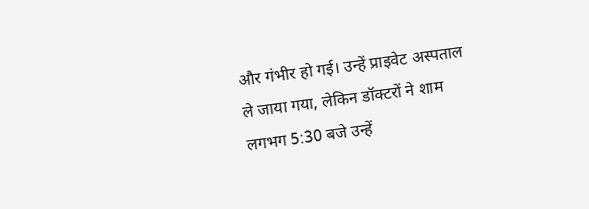और गंभीर हो गई। उन्हें प्राइवेट अस्पताल ले जाया गया, लेकिन डॉक्टरों ने शाम लगभग 5:30 बजे उन्हें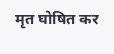मृत घोषित कर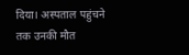दिया। अस्पताल पहुंचने तक उनकी मौत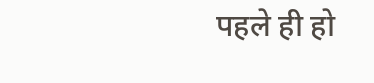पहले ही हो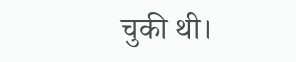चुकी थी।